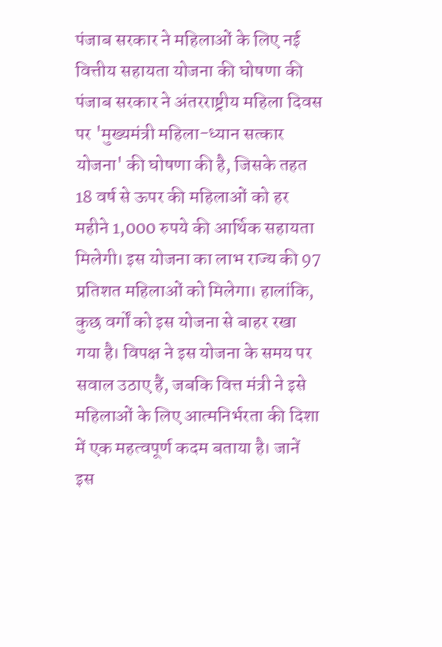पंजाब सरकार ने महिलाओं के लिए नई वित्तीय सहायता योजना की घोषणा की
पंजाब सरकार ने अंतरराष्ट्रीय महिला दिवस पर 'मुख्यमंत्री महिला-ध्यान सत्कार योजना' की घोषणा की है, जिसके तहत 18 वर्ष से ऊपर की महिलाओं को हर महीने 1,000 रुपये की आर्थिक सहायता मिलेगी। इस योजना का लाभ राज्य की 97 प्रतिशत महिलाओं को मिलेगा। हालांकि, कुछ वर्गों को इस योजना से बाहर रखा गया है। विपक्ष ने इस योजना के समय पर सवाल उठाए हैं, जबकि वित्त मंत्री ने इसे महिलाओं के लिए आत्मनिर्भरता की दिशा में एक महत्वपूर्ण कदम बताया है। जानें इस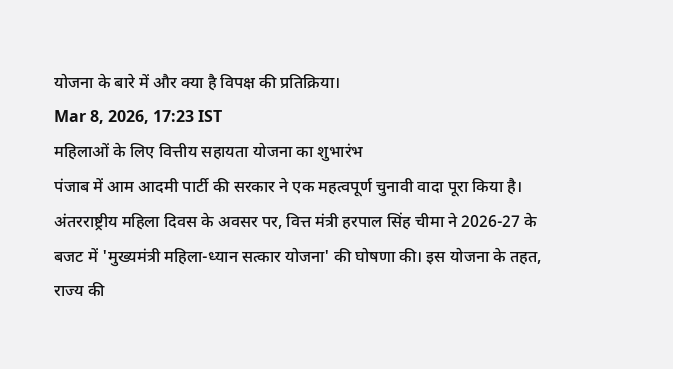योजना के बारे में और क्या है विपक्ष की प्रतिक्रिया।
Mar 8, 2026, 17:23 IST
महिलाओं के लिए वित्तीय सहायता योजना का शुभारंभ
पंजाब में आम आदमी पार्टी की सरकार ने एक महत्वपूर्ण चुनावी वादा पूरा किया है। अंतरराष्ट्रीय महिला दिवस के अवसर पर, वित्त मंत्री हरपाल सिंह चीमा ने 2026-27 के बजट में 'मुख्यमंत्री महिला-ध्यान सत्कार योजना' की घोषणा की। इस योजना के तहत, राज्य की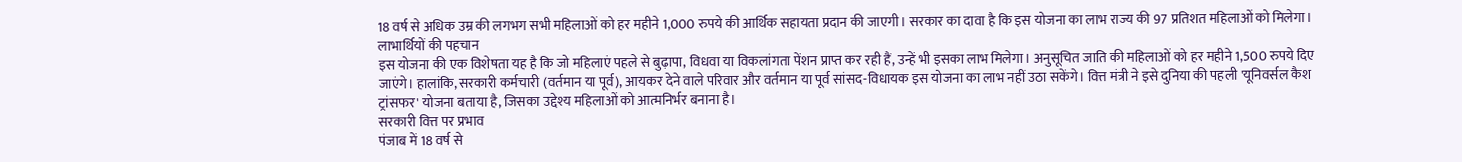18 वर्ष से अधिक उम्र की लगभग सभी महिलाओं को हर महीने 1,000 रुपये की आर्थिक सहायता प्रदान की जाएगी। सरकार का दावा है कि इस योजना का लाभ राज्य की 97 प्रतिशत महिलाओं को मिलेगा।
लाभार्थियों की पहचान
इस योजना की एक विशेषता यह है कि जो महिलाएं पहले से बुढ़ापा, विधवा या विकलांगता पेंशन प्राप्त कर रही हैं, उन्हें भी इसका लाभ मिलेगा। अनुसूचित जाति की महिलाओं को हर महीने 1,500 रुपये दिए जाएंगे। हालांकि, सरकारी कर्मचारी (वर्तमान या पूर्व), आयकर देने वाले परिवार और वर्तमान या पूर्व सांसद-विधायक इस योजना का लाभ नहीं उठा सकेंगे। वित्त मंत्री ने इसे दुनिया की पहली 'यूनिवर्सल कैश ट्रांसफर' योजना बताया है, जिसका उद्देश्य महिलाओं को आत्मनिर्भर बनाना है।
सरकारी वित्त पर प्रभाव
पंजाब में 18 वर्ष से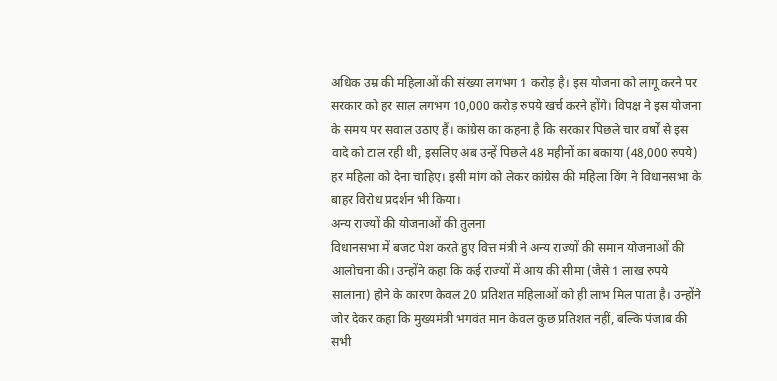अधिक उम्र की महिलाओं की संख्या लगभग 1 करोड़ है। इस योजना को लागू करने पर सरकार को हर साल लगभग 10,000 करोड़ रुपये खर्च करने होंगे। विपक्ष ने इस योजना के समय पर सवाल उठाए हैं। कांग्रेस का कहना है कि सरकार पिछले चार वर्षों से इस वादे को टाल रही थी, इसलिए अब उन्हें पिछले 48 महीनों का बकाया (48,000 रुपये) हर महिला को देना चाहिए। इसी मांग को लेकर कांग्रेस की महिला विंग ने विधानसभा के बाहर विरोध प्रदर्शन भी किया।
अन्य राज्यों की योजनाओं की तुलना
विधानसभा में बजट पेश करते हुए वित्त मंत्री ने अन्य राज्यों की समान योजनाओं की आलोचना की। उन्होंने कहा कि कई राज्यों में आय की सीमा (जैसे 1 लाख रुपये सालाना) होने के कारण केवल 20 प्रतिशत महिलाओं को ही लाभ मिल पाता है। उन्होंने जोर देकर कहा कि मुख्यमंत्री भगवंत मान केवल कुछ प्रतिशत नहीं, बल्कि पंजाब की सभी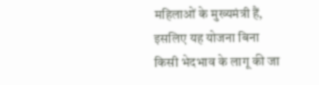महिलाओं के मुख्यमंत्री हैं, इसलिए यह योजना बिना किसी भेदभाव के लागू की जा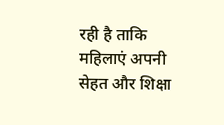रही है ताकि महिलाएं अपनी सेहत और शिक्षा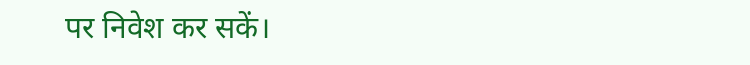पर निवेश कर सकें।